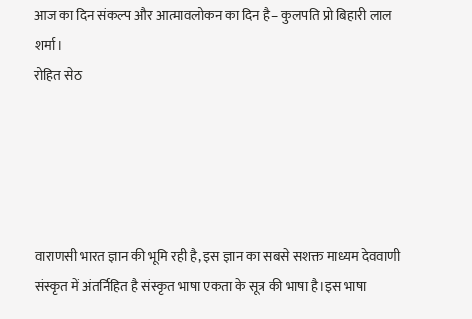आज का दिन संकल्प और आत्मावलोकन का दिन है– कुलपति प्रो बिहारी लाल शर्मा।
रोहित सेठ





वाराणसी भारत ज्ञान की भूमि रही है, इस ज्ञान का सबसे सशक्त माध्यम देववाणी संस्कृत में अंतर्निहित है संस्कृत भाषा एकता के सूत्र की भाषा है।इस भाषा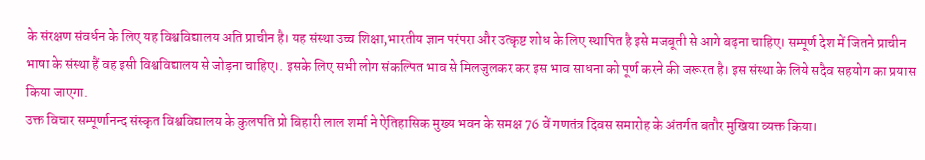के संरक्षण संवर्धन के लिए यह विश्वविद्यालय अति प्राचीन है। यह संस्था उच्च शिक्षा,भारतीय ज्ञान परंपरा और उत्कृष्ट शोध के लिए स्थापित है इसे मजबूती से आगे बढ़ना चाहिए। सम्पूर्ण देश में जितने प्राचीन भाषा के संस्था हैं वह इसी विश्वविद्यालय से जोड़ना चाहिए।. इसके लिए सभी लोग संकल्पित भाव से मिलजुलकर कर इस भाव साधना को पूर्ण करने की जरूरत है। इस संस्था के लिये सदैव सहयोग का प्रयास किया जाएगा.
उक्त विचार सम्पूर्णानन्द संस्कृत विश्वविद्यालय के कुलपति प्रो बिहारी लाल शर्मा ने ऐतिहासिक मुख्य भवन के समक्ष 76 वें गणतंत्र दिवस समारोह के अंतर्गत बतौर मुखिया व्यक्त किया।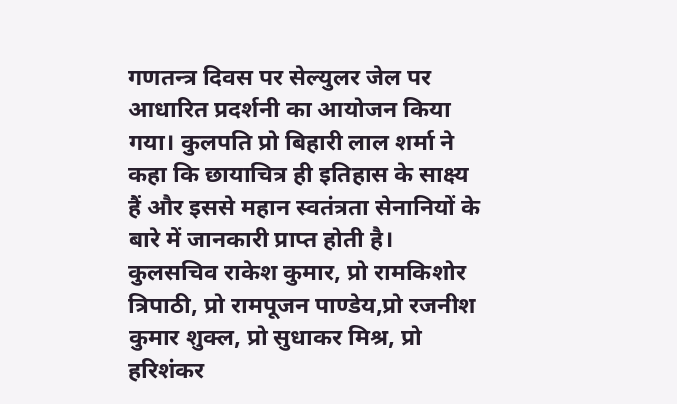गणतन्त्र दिवस पर सेल्युलर जेल पर आधारित प्रदर्शनी का आयोजन किया गया। कुलपति प्रो बिहारी लाल शर्मा ने कहा कि छायाचित्र ही इतिहास के साक्ष्य हैं और इससे महान स्वतंत्रता सेनानियों के बारे में जानकारी प्राप्त होती है।
कुलसचिव राकेश कुमार, प्रो रामकिशोर त्रिपाठी, प्रो रामपूजन पाण्डेय,प्रो रजनीश कुमार शुक्ल, प्रो सुधाकर मिश्र, प्रो हरिशंकर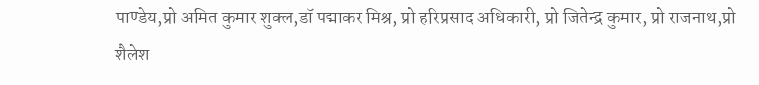पाण्डेय,प्रो अमित कुमार शुक्ल,डॉ पद्माकर मिश्र, प्रो हरिप्रसाद अधिकारी, प्रो जितेन्द्र कुमार, प्रो राजनाथ,प्रो शैलेश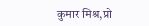कुमार मिश्र,प्रो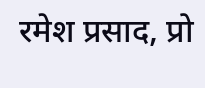रमेश प्रसाद, प्रो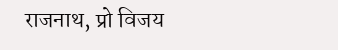राजनाथ, प्रो विजय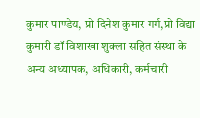कुमार पाण्डेय, प्रो दिनेश कुमार गर्ग,प्रो विद्या कुमारी डॉ विशाखा शुक्ला सहित संस्था के अन्य अध्यापक, अधिकारी, कर्मचारी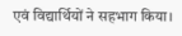एवं विद्यार्थियों ने सहभाग किया।